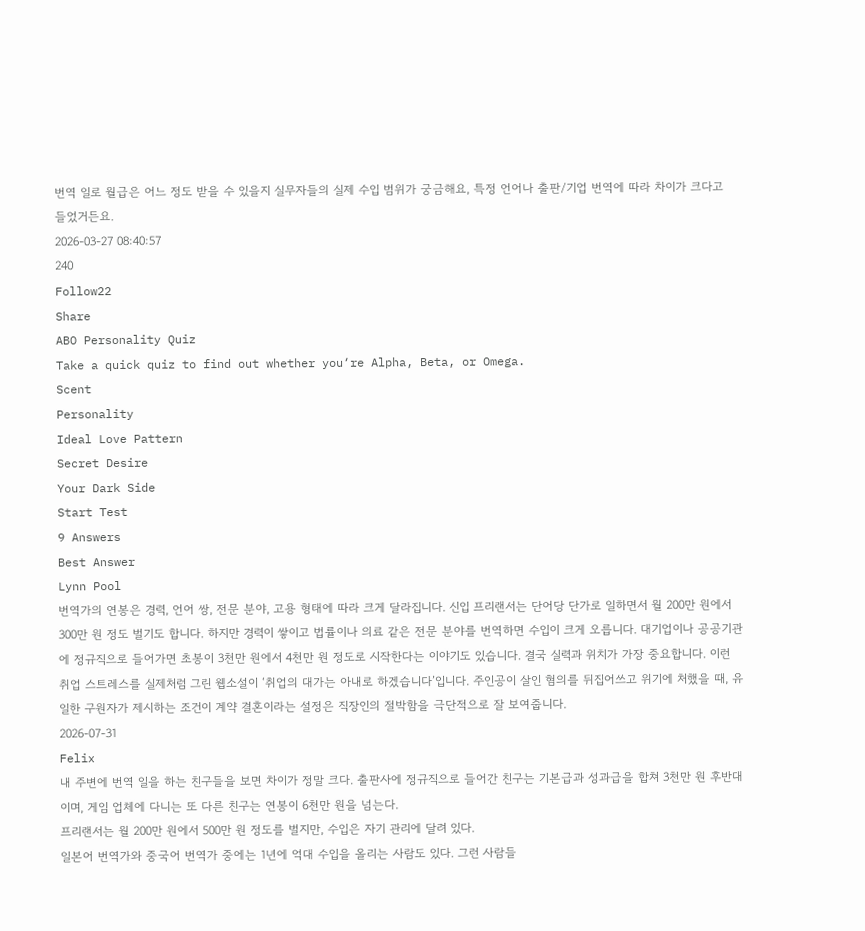번역 일로 월급은 어느 정도 받을 수 있을지 실무자들의 실제 수입 범위가 궁금해요, 특정 언어나 출판/기업 번역에 따라 차이가 크다고 들었거든요.
2026-03-27 08:40:57
240
Follow22
Share
ABO Personality Quiz
Take a quick quiz to find out whether you‘re Alpha, Beta, or Omega.
Scent
Personality
Ideal Love Pattern
Secret Desire
Your Dark Side
Start Test
9 Answers
Best Answer
Lynn Pool
번역가의 연봉은 경력, 언어 쌍, 전문 분야, 고용 형태에 따라 크게 달라집니다. 신입 프리랜서는 단어당 단가로 일하면서 월 200만 원에서 300만 원 정도 벌기도 합니다. 하지만 경력이 쌓이고 법률이나 의료 같은 전문 분야를 번역하면 수입이 크게 오릅니다. 대기업이나 공공기관에 정규직으로 들어가면 초봉이 3천만 원에서 4천만 원 정도로 시작한다는 이야기도 있습니다. 결국 실력과 위치가 가장 중요합니다. 이런 취업 스트레스를 실제처럼 그린 웹소설이 ‘취업의 대가는 아내로 하겠습니다’입니다. 주인공이 살인 혐의를 뒤집어쓰고 위기에 처했을 때, 유일한 구원자가 제시하는 조건이 계약 결혼이라는 설정은 직장인의 절박함을 극단적으로 잘 보여줍니다.
2026-07-31
Felix
내 주변에 번역 일을 하는 친구들을 보면 차이가 정말 크다. 출판사에 정규직으로 들어간 친구는 기본급과 성과급을 합쳐 3천만 원 후반대이며, 게임 업체에 다니는 또 다른 친구는 연봉이 6천만 원을 넘는다.
프리랜서는 월 200만 원에서 500만 원 정도를 벌지만, 수입은 자기 관리에 달려 있다.
일본어 번역가와 중국어 번역가 중에는 1년에 억대 수입을 올리는 사람도 있다. 그런 사람들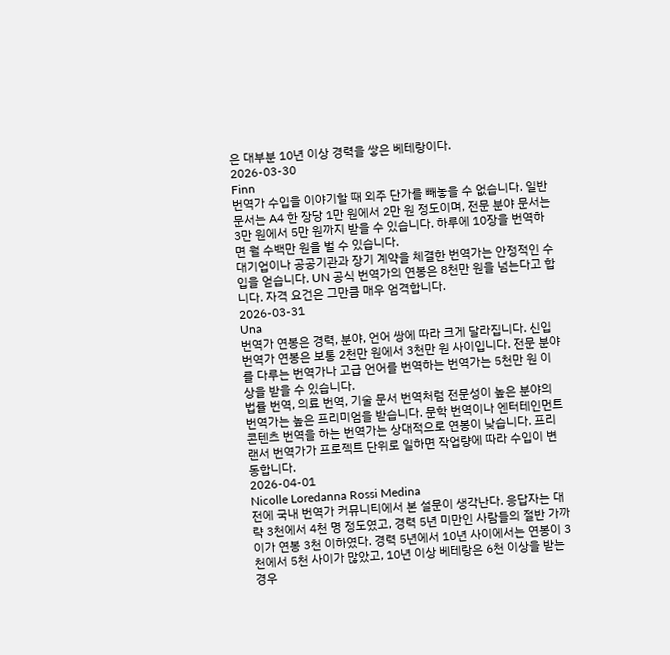은 대부분 10년 이상 경력을 쌓은 베테랑이다.
2026-03-30
Finn
번역가 수입을 이야기할 때 외주 단가를 빼놓을 수 없습니다. 일반 문서는 A4 한 장당 1만 원에서 2만 원 정도이며, 전문 분야 문서는 3만 원에서 5만 원까지 받을 수 있습니다. 하루에 10장을 번역하면 월 수백만 원을 벌 수 있습니다.
대기업이나 공공기관과 장기 계약을 체결한 번역가는 안정적인 수입을 얻습니다. UN 공식 번역가의 연봉은 8천만 원을 넘는다고 합니다. 자격 요건은 그만큼 매우 엄격합니다.
2026-03-31
Una
번역가 연봉은 경력, 분야, 언어 쌍에 따라 크게 달라집니다. 신입 번역가 연봉은 보통 2천만 원에서 3천만 원 사이입니다. 전문 분야를 다루는 번역가나 고급 언어를 번역하는 번역가는 5천만 원 이상을 받을 수 있습니다.
법률 번역, 의료 번역, 기술 문서 번역처럼 전문성이 높은 분야의 번역가는 높은 프리미엄을 받습니다. 문학 번역이나 엔터테인먼트 콘텐츠 번역을 하는 번역가는 상대적으로 연봉이 낮습니다. 프리랜서 번역가가 프로젝트 단위로 일하면 작업량에 따라 수입이 변동합니다.
2026-04-01
Nicolle Loredanna Rossi Medina
전에 국내 번역가 커뮤니티에서 본 설문이 생각난다. 응답자는 대략 3천에서 4천 명 정도였고, 경력 5년 미만인 사람들의 절반 가까이가 연봉 3천 이하였다. 경력 5년에서 10년 사이에서는 연봉이 3천에서 5천 사이가 많았고, 10년 이상 베테랑은 6천 이상을 받는 경우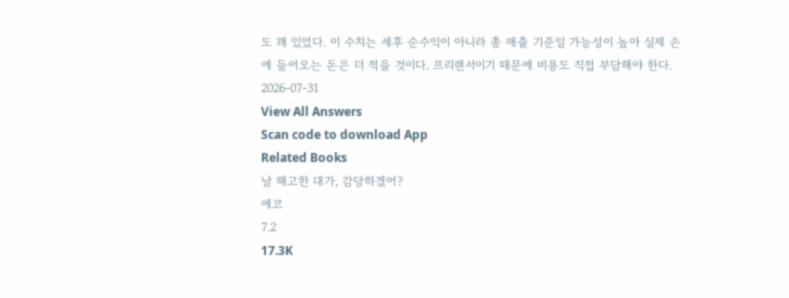도 꽤 있었다. 이 수치는 세후 순수익이 아니라 총 매출 기준일 가능성이 높아 실제 손에 들어오는 돈은 더 적을 것이다. 프리랜서이기 때문에 비용도 직접 부담해야 한다.
2026-07-31
View All Answers
Scan code to download App
Related Books
날 해고한 대가, 감당하겠어?
에코
7.2
17.3K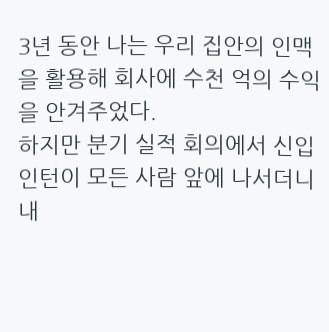3년 동안 나는 우리 집안의 인맥을 활용해 회사에 수천 억의 수익을 안겨주었다.
하지만 분기 실적 회의에서 신입 인턴이 모든 사람 앞에 나서더니 내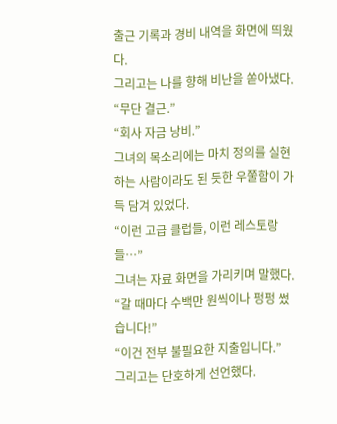출근 기록과 경비 내역을 화면에 띄웠다.
그리고는 나를 향해 비난을 쏟아냈다.
“무단 결근.”
“회사 자금 낭비.”
그녀의 목소리에는 마치 정의를 실현하는 사람이라도 된 듯한 우쭐함이 가득 담겨 있었다.
“이런 고급 클럽들, 이런 레스토랑들…”
그녀는 자료 화면을 가리키며 말했다.
“갈 때마다 수백만 원씩이나 펑펑 썼습니다!”
“이건 전부 불필요한 지출입니다.”
그리고는 단호하게 선언했다.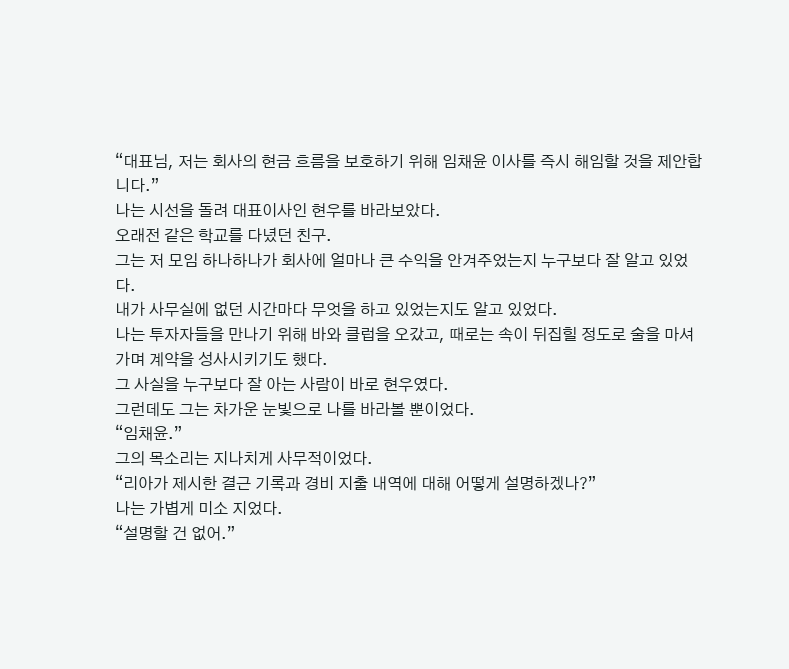“대표님, 저는 회사의 현금 흐름을 보호하기 위해 임채윤 이사를 즉시 해임할 것을 제안합니다.”
나는 시선을 돌려 대표이사인 현우를 바라보았다.
오래전 같은 학교를 다녔던 친구.
그는 저 모임 하나하나가 회사에 얼마나 큰 수익을 안겨주었는지 누구보다 잘 알고 있었다.
내가 사무실에 없던 시간마다 무엇을 하고 있었는지도 알고 있었다.
나는 투자자들을 만나기 위해 바와 클럽을 오갔고, 때로는 속이 뒤집힐 정도로 술을 마셔 가며 계약을 성사시키기도 했다.
그 사실을 누구보다 잘 아는 사람이 바로 현우였다.
그런데도 그는 차가운 눈빛으로 나를 바라볼 뿐이었다.
“임채윤.”
그의 목소리는 지나치게 사무적이었다.
“리아가 제시한 결근 기록과 경비 지출 내역에 대해 어떻게 설명하겠나?”
나는 가볍게 미소 지었다.
“설명할 건 없어.”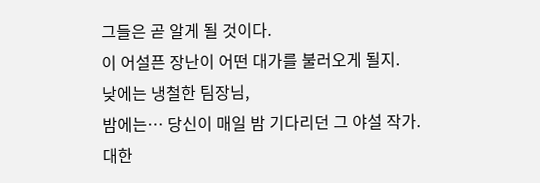그들은 곧 알게 될 것이다.
이 어설픈 장난이 어떤 대가를 불러오게 될지.
낮에는 냉철한 팀장님,
밤에는… 당신이 매일 밤 기다리던 그 야설 작가.
대한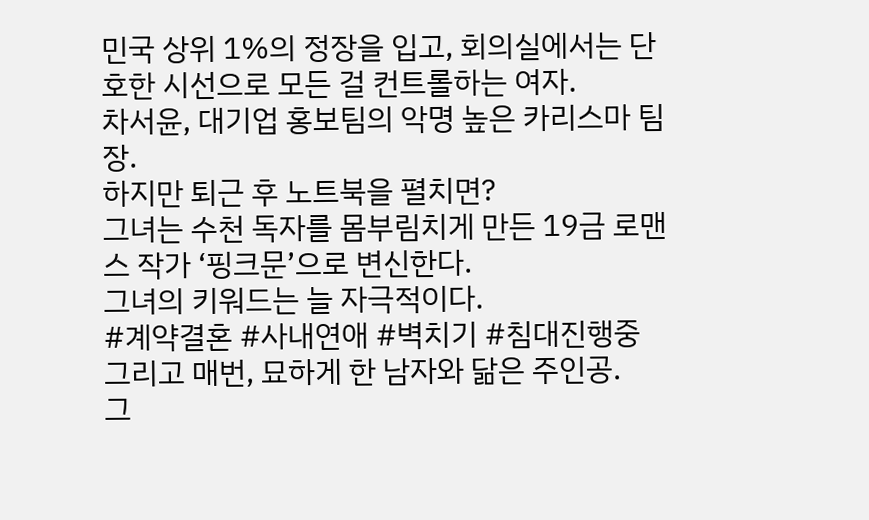민국 상위 1%의 정장을 입고, 회의실에서는 단호한 시선으로 모든 걸 컨트롤하는 여자.
차서윤, 대기업 홍보팀의 악명 높은 카리스마 팀장.
하지만 퇴근 후 노트북을 펼치면?
그녀는 수천 독자를 몸부림치게 만든 19금 로맨스 작가 ‘핑크문’으로 변신한다.
그녀의 키워드는 늘 자극적이다.
#계약결혼 #사내연애 #벽치기 #침대진행중
그리고 매번, 묘하게 한 남자와 닮은 주인공.
그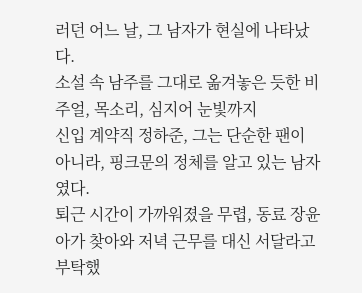러던 어느 날, 그 남자가 현실에 나타났다.
소설 속 남주를 그대로 옮겨놓은 듯한 비주얼, 목소리, 심지어 눈빛까지
신입 계약직 정하준, 그는 단순한 팬이 아니라, 핑크문의 정체를 알고 있는 남자였다.
퇴근 시간이 가까워졌을 무렵, 동료 장윤아가 찾아와 저녁 근무를 대신 서달라고 부탁했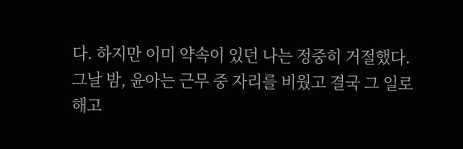다. 하지만 이미 약속이 있던 나는 정중히 거절했다.
그날 밤, 윤아는 근무 중 자리를 비웠고 결국 그 일로 해고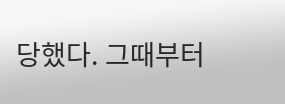당했다. 그때부터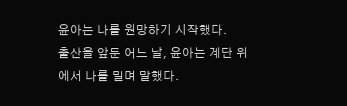윤아는 나를 원망하기 시작했다.
출산을 앞둔 어느 날, 윤아는 계단 위에서 나를 밀며 말했다.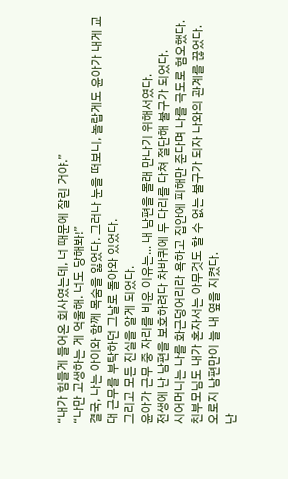“내가 힘들게 들어온 회사였는데, 너 때문에 잘린 거야.”
“나만 고생하는 게 억울해. 너도 당해봐!”
결국, 나는 아이와 함께 목숨을 잃었다. 그러나 눈을 떠보니, 놀랍게도 윤아가 내게 교대 근무를 부탁하던 그날로 돌아와 있었다.
그리고 모든 진실을 알게 되었다.
윤아가 근무 중 자리를 비운 이유는... 내 남편을 몰래 만나기 위해서였다.
전생에 난 남편을 보호하려다 차바퀴에 두 다리를 다쳐 절단해 불구가 되었다.
시어머니는 나를 화근덩어리라 욕하고 집안에 피해만 준다며 나를 극도로 혐오했다.
친부모님도 내가 혼자서는 아무것도 할 수 없는 불구가 되자 나와의 관계를 끊었다.
오로지 남편만이 늘 내 옆을 지켰다.
난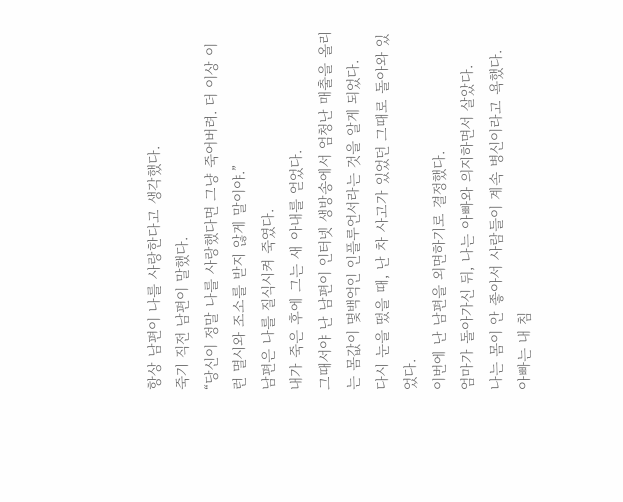항상 남편이 나를 사랑한다고 생각했다.
죽기 직전 남편이 말했다.
“당신이 정말 나를 사랑했다면 그냥 죽어버려. 더 이상 이런 멸시와 조소를 받지 않게 말이야.”
남편은 나를 질식시켜 죽였다.
내가 죽은 후에 그는 새 아내를 얻었다.
그때서야 난 남편이 인터넷 생방송에서 엄청난 매출을 올리는 몸값이 몇백억인 인플루언서라는 것을 알게 되었다.
다시 눈을 떴을 때, 난 차 사고가 있었던 그때로 돌아와 있었다.
이번에 난 남편을 외면하기로 결정했다.
엄마가 돌아가신 뒤, 나는 아빠와 의지하면서 살았다.
나는 몸이 안 좋아서 사람들이 계속 병신이라고 욕했다.
아빠는 내 침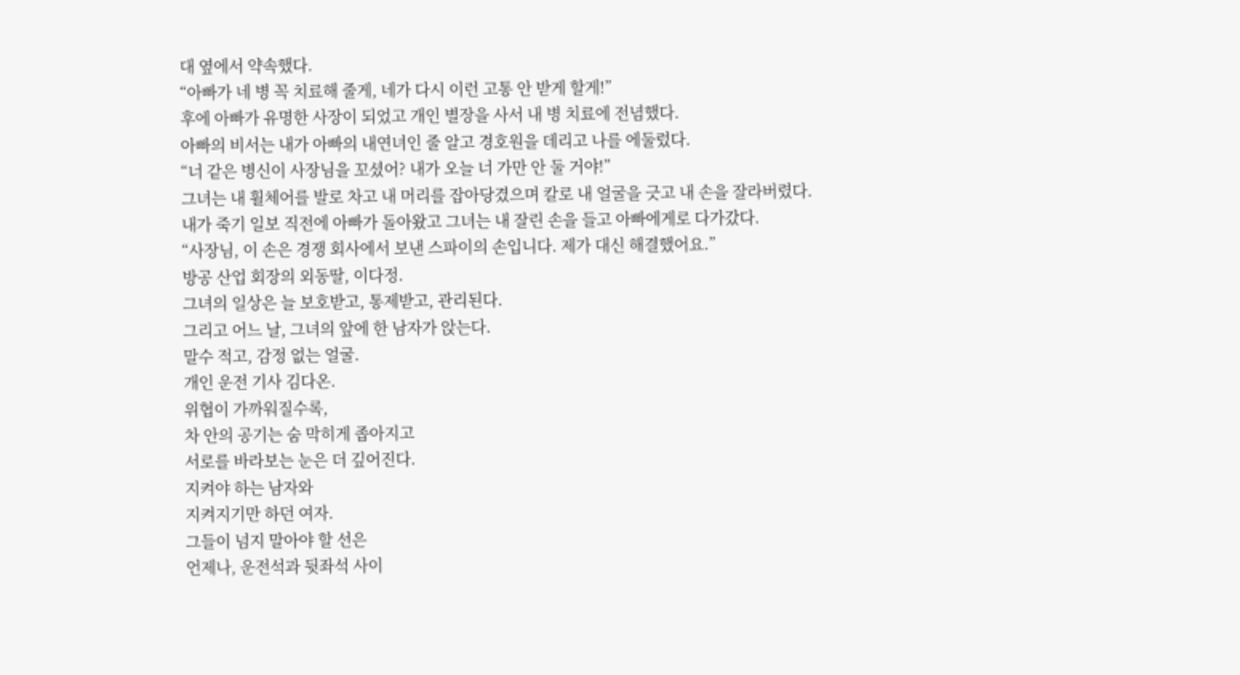대 옆에서 약속했다.
“아빠가 네 병 꼭 치료해 줄게, 네가 다시 이런 고통 안 받게 할게!”
후에 아빠가 유명한 사장이 되었고 개인 별장을 사서 내 병 치료에 전념했다.
아빠의 비서는 내가 아빠의 내연녀인 줄 알고 경호원을 데리고 나를 에둘렀다.
“너 같은 병신이 사장님을 꼬셨어? 내가 오늘 너 가만 안 둘 거야!”
그녀는 내 휠체어를 발로 차고 내 머리를 잡아당겼으며 칼로 내 얼굴을 긋고 내 손을 잘라버렸다.
내가 죽기 일보 직전에 아빠가 돌아왔고 그녀는 내 잘린 손을 들고 아빠에게로 다가갔다.
“사장님, 이 손은 경쟁 회사에서 보낸 스파이의 손입니다. 제가 대신 해결했어요.”
방공 산업 회장의 외동딸, 이다정.
그녀의 일상은 늘 보호받고, 통제받고, 관리된다.
그리고 어느 날, 그녀의 앞에 한 남자가 앉는다.
말수 적고, 감정 없는 얼굴.
개인 운전 기사 김다온.
위협이 가까워질수록,
차 안의 공기는 숨 막히게 좁아지고
서로를 바라보는 눈은 더 깊어진다.
지켜야 하는 남자와
지켜지기만 하던 여자.
그들이 넘지 말아야 할 선은
언제나, 운전석과 뒷좌석 사이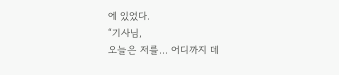에 있었다.
“기사님,
오늘은 저를… 어디까지 데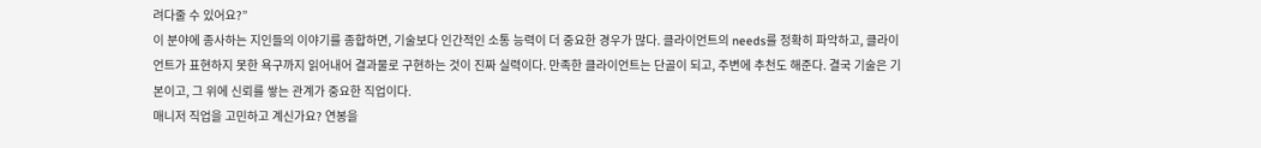려다줄 수 있어요?”
이 분야에 종사하는 지인들의 이야기를 종합하면, 기술보다 인간적인 소통 능력이 더 중요한 경우가 많다. 클라이언트의 needs를 정확히 파악하고, 클라이언트가 표현하지 못한 욕구까지 읽어내어 결과물로 구현하는 것이 진짜 실력이다. 만족한 클라이언트는 단골이 되고, 주변에 추천도 해준다. 결국 기술은 기본이고, 그 위에 신뢰를 쌓는 관계가 중요한 직업이다.
매니저 직업을 고민하고 계신가요? 연봉을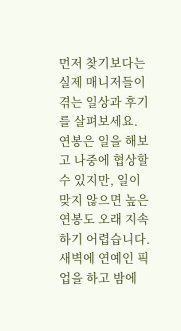먼저 찾기보다는 실제 매니저들이 겪는 일상과 후기를 살펴보세요. 연봉은 일을 해보고 나중에 협상할 수 있지만, 일이 맞지 않으면 높은 연봉도 오래 지속하기 어렵습니다. 새벽에 연예인 픽업을 하고 밤에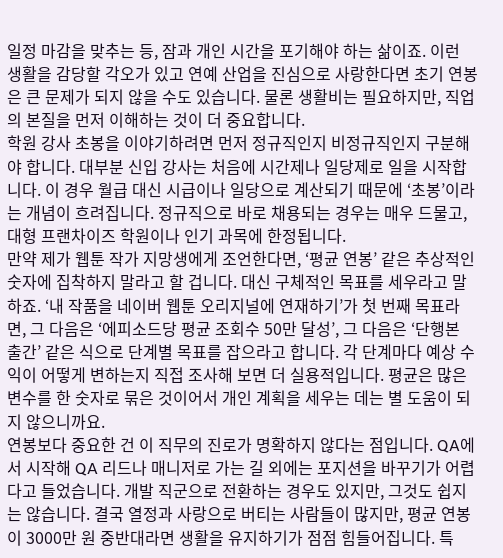일정 마감을 맞추는 등, 잠과 개인 시간을 포기해야 하는 삶이죠. 이런 생활을 감당할 각오가 있고 연예 산업을 진심으로 사랑한다면 초기 연봉은 큰 문제가 되지 않을 수도 있습니다. 물론 생활비는 필요하지만, 직업의 본질을 먼저 이해하는 것이 더 중요합니다.
학원 강사 초봉을 이야기하려면 먼저 정규직인지 비정규직인지 구분해야 합니다. 대부분 신입 강사는 처음에 시간제나 일당제로 일을 시작합니다. 이 경우 월급 대신 시급이나 일당으로 계산되기 때문에 ‘초봉’이라는 개념이 흐려집니다. 정규직으로 바로 채용되는 경우는 매우 드물고, 대형 프랜차이즈 학원이나 인기 과목에 한정됩니다.
만약 제가 웹툰 작가 지망생에게 조언한다면, ‘평균 연봉’ 같은 추상적인 숫자에 집착하지 말라고 할 겁니다. 대신 구체적인 목표를 세우라고 말하죠. ‘내 작품을 네이버 웹툰 오리지널에 연재하기’가 첫 번째 목표라면, 그 다음은 ‘에피소드당 평균 조회수 50만 달성’, 그 다음은 ‘단행본 출간’ 같은 식으로 단계별 목표를 잡으라고 합니다. 각 단계마다 예상 수익이 어떻게 변하는지 직접 조사해 보면 더 실용적입니다. 평균은 많은 변수를 한 숫자로 묶은 것이어서 개인 계획을 세우는 데는 별 도움이 되지 않으니까요.
연봉보다 중요한 건 이 직무의 진로가 명확하지 않다는 점입니다. QA에서 시작해 QA 리드나 매니저로 가는 길 외에는 포지션을 바꾸기가 어렵다고 들었습니다. 개발 직군으로 전환하는 경우도 있지만, 그것도 쉽지는 않습니다. 결국 열정과 사랑으로 버티는 사람들이 많지만, 평균 연봉이 3000만 원 중반대라면 생활을 유지하기가 점점 힘들어집니다. 특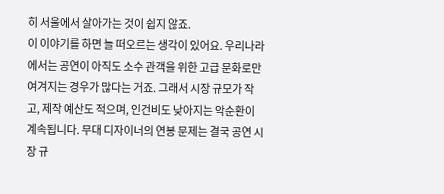히 서울에서 살아가는 것이 쉽지 않죠.
이 이야기를 하면 늘 떠오르는 생각이 있어요. 우리나라에서는 공연이 아직도 소수 관객을 위한 고급 문화로만 여겨지는 경우가 많다는 거죠. 그래서 시장 규모가 작고, 제작 예산도 적으며, 인건비도 낮아지는 악순환이 계속됩니다. 무대 디자이너의 연봉 문제는 결국 공연 시장 규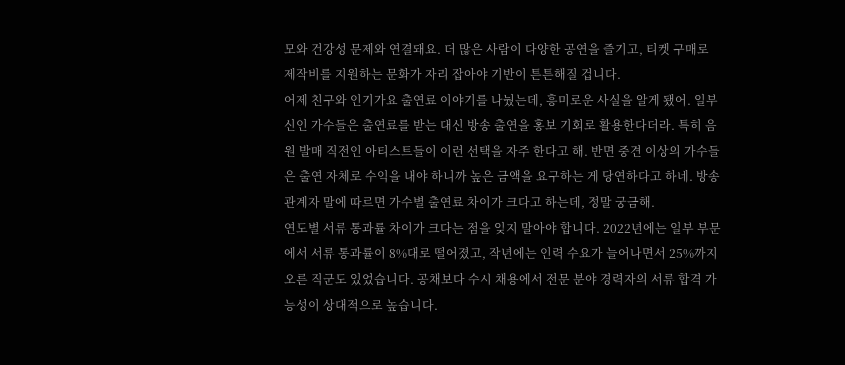모와 건강성 문제와 연결돼요. 더 많은 사람이 다양한 공연을 즐기고, 티켓 구매로 제작비를 지원하는 문화가 자리 잡아야 기반이 튼튼해질 겁니다.
어제 친구와 인기가요 출연료 이야기를 나눴는데, 흥미로운 사실을 알게 됐어. 일부 신인 가수들은 출연료를 받는 대신 방송 출연을 홍보 기회로 활용한다더라. 특히 음원 발매 직전인 아티스트들이 이런 선택을 자주 한다고 해. 반면 중견 이상의 가수들은 출연 자체로 수익을 내야 하니까 높은 금액을 요구하는 게 당연하다고 하네. 방송 관계자 말에 따르면 가수별 출연료 차이가 크다고 하는데, 정말 궁금해.
연도별 서류 통과률 차이가 크다는 점을 잊지 말아야 합니다. 2022년에는 일부 부문에서 서류 통과률이 8%대로 떨어졌고, 작년에는 인력 수요가 늘어나면서 25%까지 오른 직군도 있었습니다. 공채보다 수시 채용에서 전문 분야 경력자의 서류 합격 가능성이 상대적으로 높습니다.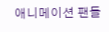애니메이션 팬들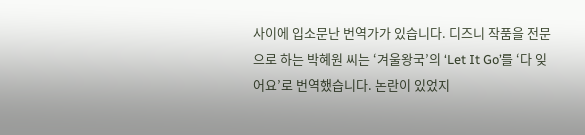사이에 입소문난 번역가가 있습니다. 디즈니 작품을 전문으로 하는 박혜원 씨는 ‘겨울왕국’의 ‘Let It Go’를 ‘다 잊어요’로 번역했습니다. 논란이 있었지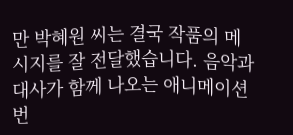만 박혜원 씨는 결국 작품의 메시지를 잘 전달했습니다. 음악과 대사가 함께 나오는 애니메이션 번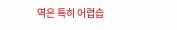역은 특히 어렵습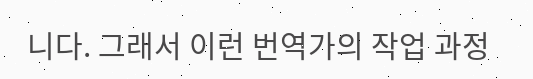니다. 그래서 이런 번역가의 작업 과정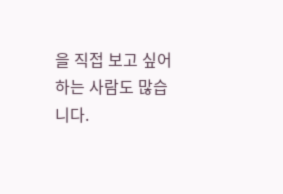을 직접 보고 싶어 하는 사람도 많습니다.